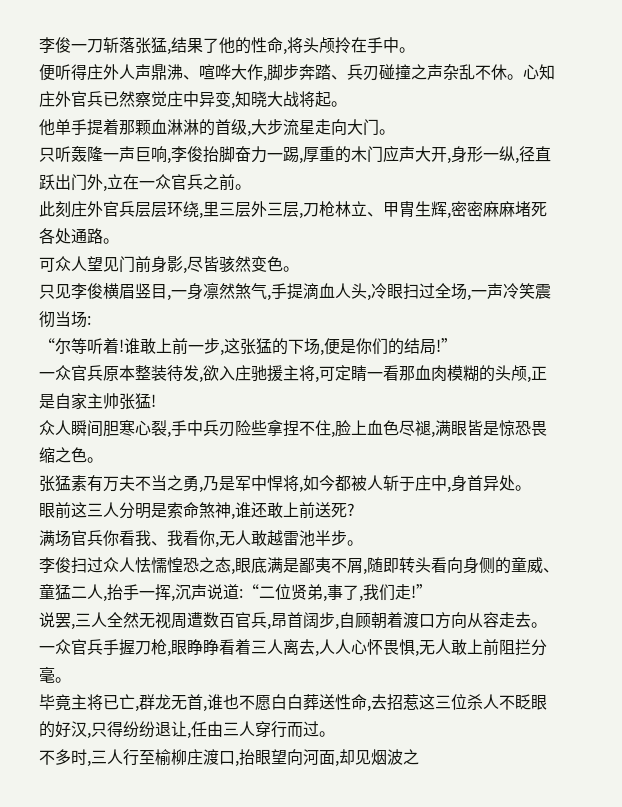李俊一刀斩落张猛,结果了他的性命,将头颅拎在手中。
便听得庄外人声鼎沸、喧哗大作,脚步奔踏、兵刃碰撞之声杂乱不休。心知庄外官兵已然察觉庄中异变,知晓大战将起。
他单手提着那颗血淋淋的首级,大步流星走向大门。
只听轰隆一声巨响,李俊抬脚奋力一踢,厚重的木门应声大开,身形一纵,径直跃出门外,立在一众官兵之前。
此刻庄外官兵层层环绕,里三层外三层,刀枪林立、甲胄生辉,密密麻麻堵死各处通路。
可众人望见门前身影,尽皆骇然变色。
只见李俊横眉竖目,一身凛然煞气,手提滴血人头,冷眼扫过全场,一声冷笑震彻当场:
“尔等听着!谁敢上前一步,这张猛的下场,便是你们的结局!”
一众官兵原本整装待发,欲入庄驰援主将,可定睛一看那血肉模糊的头颅,正是自家主帅张猛!
众人瞬间胆寒心裂,手中兵刃险些拿捏不住,脸上血色尽褪,满眼皆是惊恐畏缩之色。
张猛素有万夫不当之勇,乃是军中悍将,如今都被人斩于庄中,身首异处。
眼前这三人分明是索命煞神,谁还敢上前送死?
满场官兵你看我、我看你,无人敢越雷池半步。
李俊扫过众人怯懦惶恐之态,眼底满是鄙夷不屑,随即转头看向身侧的童威、童猛二人,抬手一挥,沉声说道:“二位贤弟,事了,我们走!”
说罢,三人全然无视周遭数百官兵,昂首阔步,自顾朝着渡口方向从容走去。
一众官兵手握刀枪,眼睁睁看着三人离去,人人心怀畏惧,无人敢上前阻拦分毫。
毕竟主将已亡,群龙无首,谁也不愿白白葬送性命,去招惹这三位杀人不眨眼的好汉,只得纷纷退让,任由三人穿行而过。
不多时,三人行至榆柳庄渡口,抬眼望向河面,却见烟波之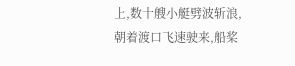上,数十艘小艇劈波斩浪,朝着渡口飞速驶来,船桨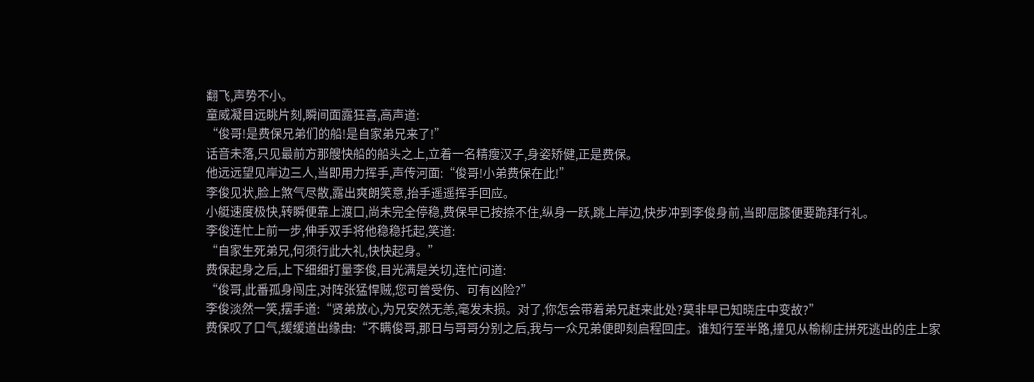翻飞,声势不小。
童威凝目远眺片刻,瞬间面露狂喜,高声道:
“俊哥!是费保兄弟们的船!是自家弟兄来了!”
话音未落,只见最前方那艘快船的船头之上,立着一名精瘦汉子,身姿矫健,正是费保。
他远远望见岸边三人,当即用力挥手,声传河面:“俊哥!小弟费保在此!”
李俊见状,脸上煞气尽散,露出爽朗笑意,抬手遥遥挥手回应。
小艇速度极快,转瞬便靠上渡口,尚未完全停稳,费保早已按捺不住,纵身一跃,跳上岸边,快步冲到李俊身前,当即屈膝便要跪拜行礼。
李俊连忙上前一步,伸手双手将他稳稳托起,笑道:
“自家生死弟兄,何须行此大礼,快快起身。”
费保起身之后,上下细细打量李俊,目光满是关切,连忙问道:
“俊哥,此番孤身闯庄,对阵张猛悍贼,您可曾受伤、可有凶险?”
李俊淡然一笑,摆手道:“贤弟放心,为兄安然无恙,毫发未损。对了,你怎会带着弟兄赶来此处?莫非早已知晓庄中变故?”
费保叹了口气,缓缓道出缘由:“不瞒俊哥,那日与哥哥分别之后,我与一众兄弟便即刻启程回庄。谁知行至半路,撞见从榆柳庄拼死逃出的庄上家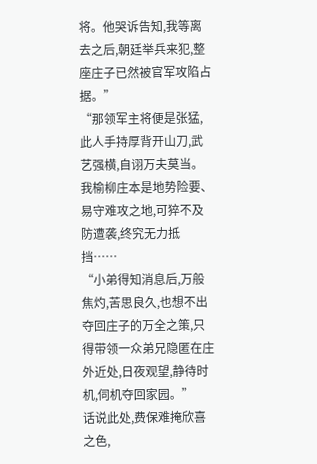将。他哭诉告知,我等离去之后,朝廷举兵来犯,整座庄子已然被官军攻陷占据。”
“那领军主将便是张猛,此人手持厚背开山刀,武艺强横,自诩万夫莫当。我榆柳庄本是地势险要、易守难攻之地,可猝不及防遭袭,终究无力抵挡……
“小弟得知消息后,万般焦灼,苦思良久,也想不出夺回庄子的万全之策,只得带领一众弟兄隐匿在庄外近处,日夜观望,静待时机,伺机夺回家园。”
话说此处,费保难掩欣喜之色,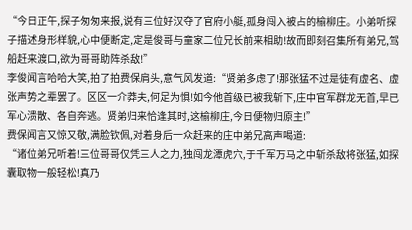“今日正午,探子匆匆来报,说有三位好汉夺了官府小艇,孤身闯入被占的榆柳庄。小弟听探子描述身形样貌,心中便断定,定是俊哥与童家二位兄长前来相助!故而即刻召集所有弟兄,驾船赶来渡口,欲为哥哥助阵杀敌!”
李俊闻言哈哈大笑,拍了拍费保肩头,意气风发道:“贤弟多虑了!那张猛不过是徒有虚名、虚张声势之辈罢了。区区一介莽夫,何足为惧!如今他首级已被我斩下,庄中官军群龙无首,早已军心溃散、各自奔逃。贤弟归来恰逢其时,这榆柳庄,今日便物归原主!”
费保闻言又惊又敬,满脸钦佩,对着身后一众赶来的庄中弟兄高声喝道:
“诸位弟兄听着!三位哥哥仅凭三人之力,独闯龙潭虎穴,于千军万马之中斩杀敌将张猛,如探囊取物一般轻松!真乃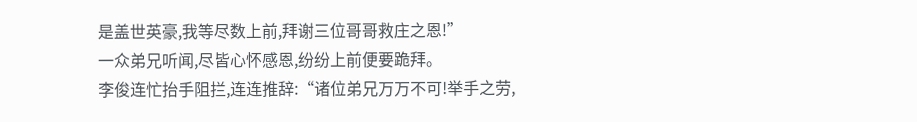是盖世英豪,我等尽数上前,拜谢三位哥哥救庄之恩!”
一众弟兄听闻,尽皆心怀感恩,纷纷上前便要跪拜。
李俊连忙抬手阻拦,连连推辞:“诸位弟兄万万不可!举手之劳,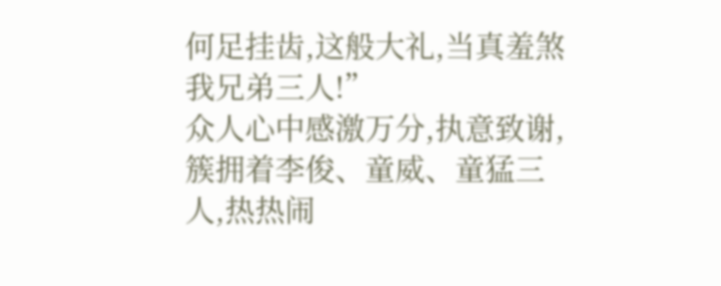何足挂齿,这般大礼,当真羞煞我兄弟三人!”
众人心中感激万分,执意致谢,簇拥着李俊、童威、童猛三人,热热闹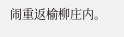闹重返榆柳庄内。